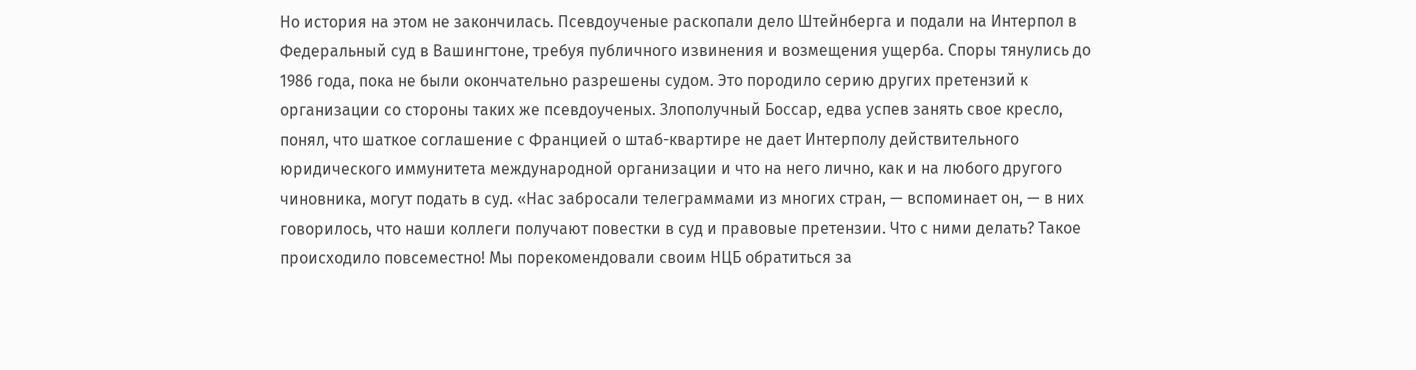Но история на этом не закончилась. Псевдоученые раскопали дело Штейнберга и подали на Интерпол в Федеральный суд в Вашингтоне, требуя публичного извинения и возмещения ущерба. Споры тянулись до 1986 года, пока не были окончательно разрешены судом. Это породило серию других претензий к организации со стороны таких же псевдоученых. Злополучный Боссар, едва успев занять свое кресло, понял, что шаткое соглашение с Францией о штаб-квартире не дает Интерполу действительного юридического иммунитета международной организации и что на него лично, как и на любого другого чиновника, могут подать в суд. «Нас забросали телеграммами из многих стран, — вспоминает он, — в них говорилось, что наши коллеги получают повестки в суд и правовые претензии. Что с ними делать? Такое происходило повсеместно! Мы порекомендовали своим НЦБ обратиться за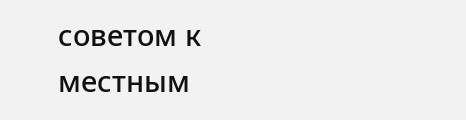советом к местным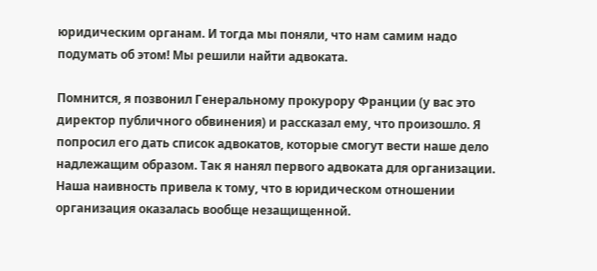юридическим органам. И тогда мы поняли, что нам самим надо подумать об этом! Мы решили найти адвоката.

Помнится, я позвонил Генеральному прокурору Франции (у вас это директор публичного обвинения) и рассказал ему, что произошло. Я попросил его дать список адвокатов, которые смогут вести наше дело надлежащим образом. Так я нанял первого адвоката для организации. Наша наивность привела к тому, что в юридическом отношении организация оказалась вообще незащищенной.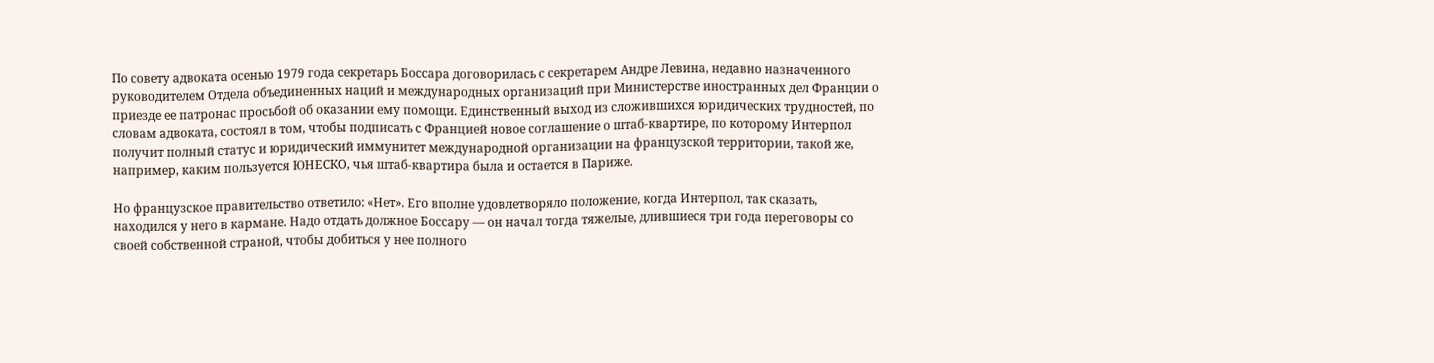По совету адвоката осенью 1979 года секретарь Боссара договорилась с секретарем Андре Левина, недавно назначенного руководителем Отдела объединенных наций и международных организаций при Министерстве иностранных дел Франции о приезде ее патронас просьбой об оказании ему помощи. Единственный выход из сложившихся юридических трудностей, по словам адвоката, состоял в том, чтобы подписать с Францией новое соглашение о штаб-квартире, по которому Интерпол получит полный статус и юридический иммунитет международной организации на французской территории, такой же, например, каким пользуется ЮНЕСКО, чья штаб-квартира была и остается в Париже.

Но французское правительство ответило: «Нет». Его вполне удовлетворяло положение, когда Интерпол, так сказать, находился у него в кармане. Надо отдать должное Боссару — он начал тогда тяжелые, длившиеся три года переговоры со своей собственной страной, чтобы добиться у нее полного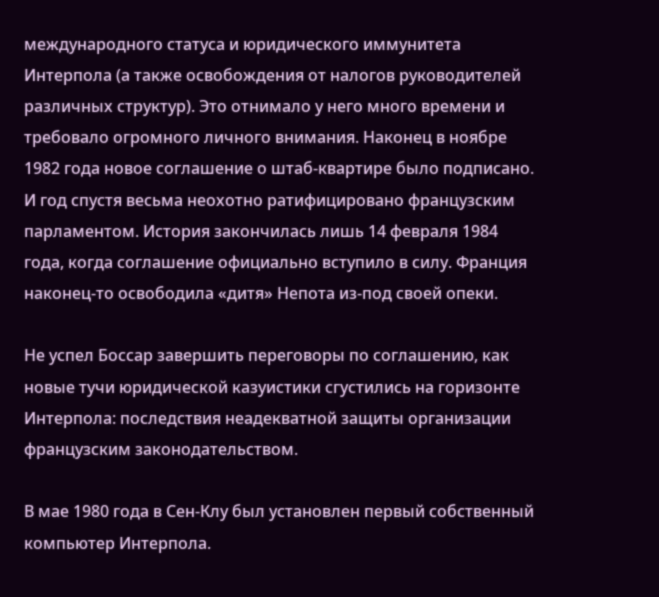международного статуса и юридического иммунитета Интерпола (а также освобождения от налогов руководителей различных структур). Это отнимало у него много времени и требовало огромного личного внимания. Наконец в ноябре 1982 года новое соглашение о штаб-квартире было подписано. И год спустя весьма неохотно ратифицировано французским парламентом. История закончилась лишь 14 февраля 1984 года, когда соглашение официально вступило в силу. Франция наконец-то освободила «дитя» Непота из-под своей опеки.

Не успел Боссар завершить переговоры по соглашению, как новые тучи юридической казуистики сгустились на горизонте Интерпола: последствия неадекватной защиты организации французским законодательством.

В мае 1980 года в Сен-Клу был установлен первый собственный компьютер Интерпола.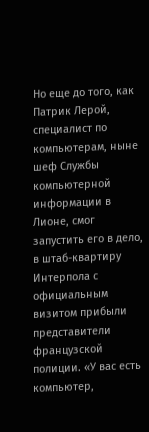Но еще до того, как Патрик Лерой, специалист по компьютерам, ныне шеф Службы компьютерной информации в Лионе, смог запустить его в дело, в штаб-квартиру Интерпола с официальным визитом прибыли представители французской полиции. «У вас есть компьютер,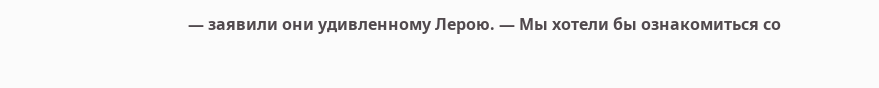— заявили они удивленному Лерою. — Мы хотели бы ознакомиться со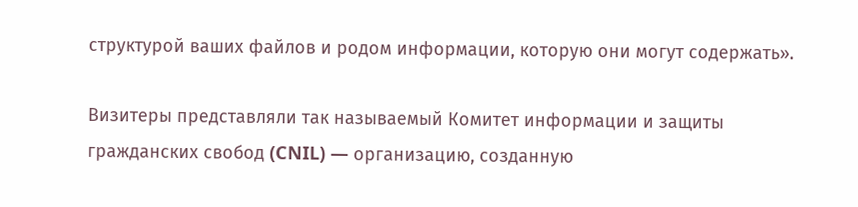структурой ваших файлов и родом информации, которую они могут содержать».

Визитеры представляли так называемый Комитет информации и защиты гражданских свобод (CNIL) — организацию, созданную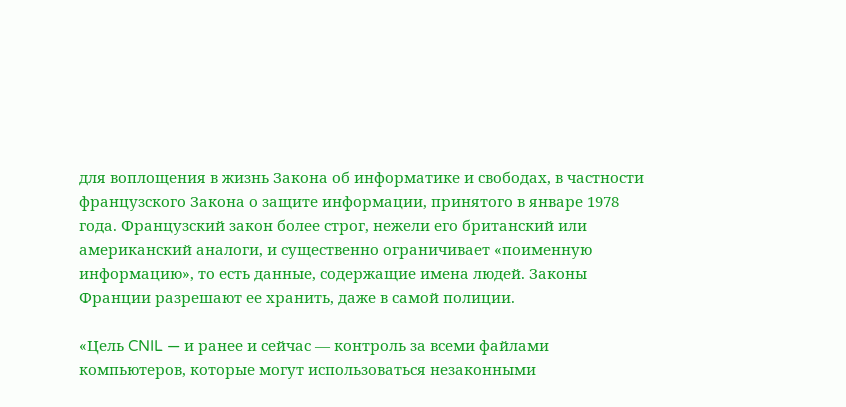для воплощения в жизнь Закона об информатике и свободах, в частности французского Закона о защите информации, принятого в январе 1978 года. Французский закон более строг, нежели его британский или американский аналоги, и существенно ограничивает «поименную информацию», то есть данные, содержащие имена людей. Законы Франции разрешают ее хранить, даже в самой полиции.

«Цель CNIL — и ранее и сейчас — контроль за всеми файлами компьютеров, которые могут использоваться незаконными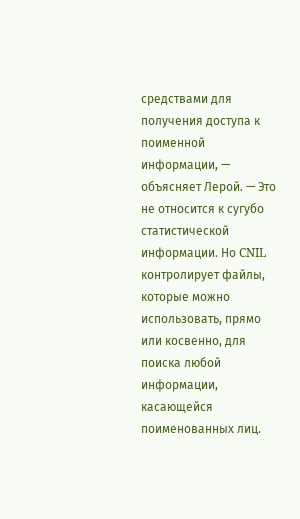средствами для получения доступа к поименной информации, — объясняет Лерой. — Это не относится к сугубо статистической информации. Но CNIL контролирует файлы, которые можно использовать, прямо или косвенно, для поиска любой информации, касающейся поименованных лиц.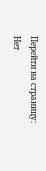Перейти на страницу:
Нет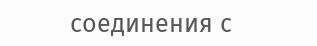соединения с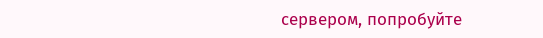сервером, попробуйте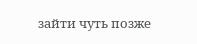зайти чуть позже